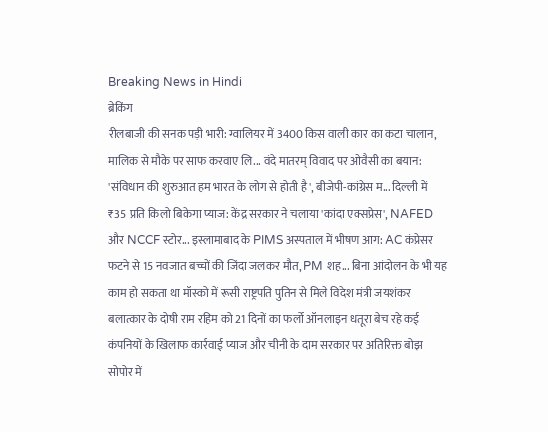Breaking News in Hindi
ब्रेकिंग
रीलबाजी की सनक पड़ी भारी: ग्वालियर में 3400 किस वाली कार का कटा चालान, मालिक से मौके पर साफ करवाए लि... वंदे मातरम् विवाद पर ओवैसी का बयान: 'संविधान की शुरुआत हम भारत के लोग से होती है', बीजेपी-कांग्रेस म... दिल्ली में ₹35 प्रति किलो बिकेगा प्याज: केंद्र सरकार ने चलाया 'कांदा एक्सप्रेस', NAFED और NCCF स्टोर... इस्लामाबाद के PIMS अस्पताल में भीषण आग: AC कंप्रेसर फटने से 15 नवजात बच्चों की जिंदा जलकर मौत, PM शह... बिना आंदोलन के भी यह काम हो सकता था मॉस्को में रूसी राष्ट्रपति पुतिन से मिले विदेश मंत्री जयशंकर बलात्कार के दोषी राम रहिम को 21 दिनों का फर्लो ऑनलाइन धतूरा बेच रहे कई कंपनियों के खिलाफ कार्रवाई प्याज और चीनी के दाम सरकार पर अतिरिक्त बोझ सोपोर में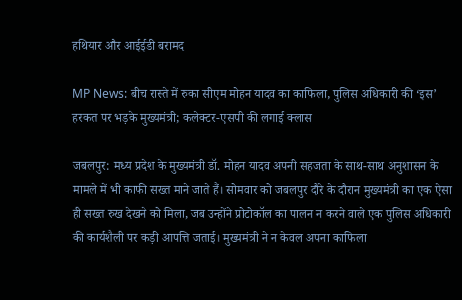हथियार और आईईडी बरामद

MP News: बीच रास्ते में रुका सीएम मोहन यादव का काफिला, पुलिस अधिकारी की ‘इस’ हरकत पर भड़के मुख्यमंत्री; कलेक्टर-एसपी की लगाई क्लास

जबलपुर: मध्य प्रदेश के मुख्यमंत्री डॉ. मोहन यादव अपनी सहजता के साथ-साथ अनुशासन के मामले में भी काफी सख्त माने जाते हैं। सोमवार को जबलपुर दौरे के दौरान मुख्यमंत्री का एक ऐसा ही सख्त रुख देखने को मिला, जब उन्होंने प्रोटोकॉल का पालन न करने वाले एक पुलिस अधिकारी की कार्यशैली पर कड़ी आपत्ति जताई। मुख्यमंत्री ने न केवल अपना काफिला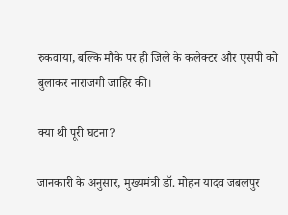रुकवाया, बल्कि मौके पर ही जिले के कलेक्टर और एसपी को बुलाकर नाराजगी जाहिर की।

क्या थी पूरी घटना?

जानकारी के अनुसार, मुख्यमंत्री डॉ. मोहन यादव जबलपुर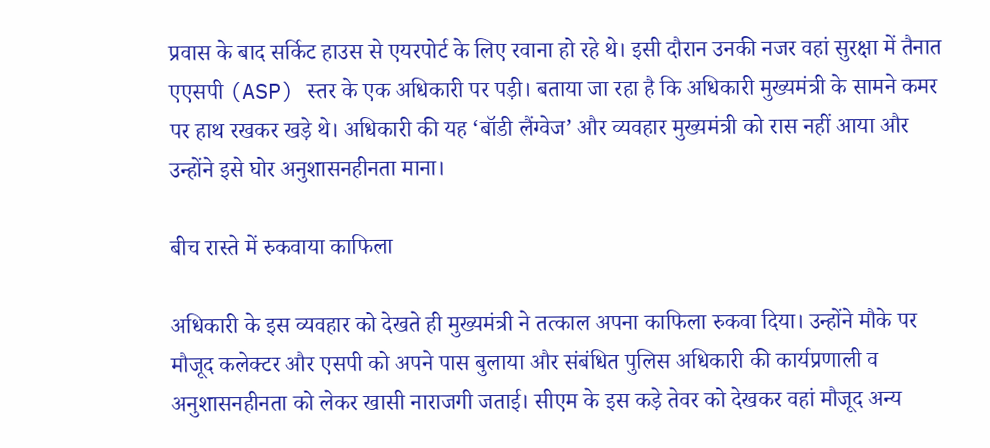प्रवास के बाद सर्किट हाउस से एयरपोर्ट के लिए रवाना हो रहे थे। इसी दौरान उनकी नजर वहां सुरक्षा में तैनात एएसपी (ASP) स्तर के एक अधिकारी पर पड़ी। बताया जा रहा है कि अधिकारी मुख्यमंत्री के सामने कमर पर हाथ रखकर खड़े थे। अधिकारी की यह ‘बॉडी लैंग्वेज’ और व्यवहार मुख्यमंत्री को रास नहीं आया और उन्होंने इसे घोर अनुशासनहीनता माना।

बीच रास्ते में रुकवाया काफिला

अधिकारी के इस व्यवहार को देखते ही मुख्यमंत्री ने तत्काल अपना काफिला रुकवा दिया। उन्होंने मौके पर मौजूद कलेक्टर और एसपी को अपने पास बुलाया और संबंधित पुलिस अधिकारी की कार्यप्रणाली व अनुशासनहीनता को लेकर खासी नाराजगी जताई। सीएम के इस कड़े तेवर को देखकर वहां मौजूद अन्य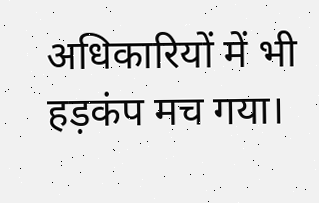अधिकारियों में भी हड़कंप मच गया।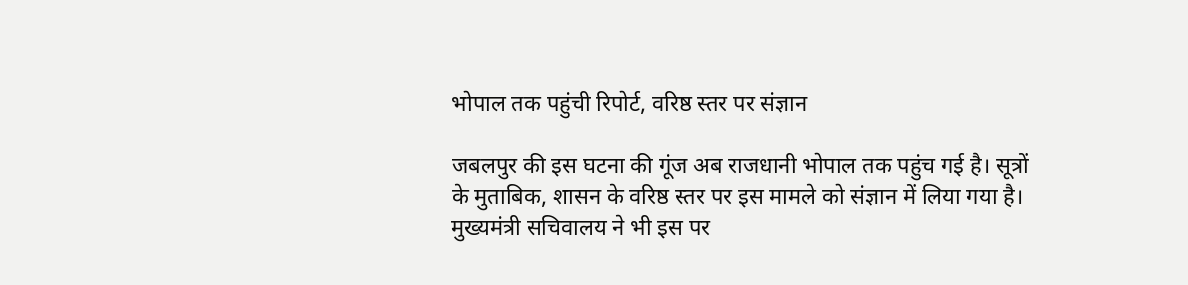भोपाल तक पहुंची रिपोर्ट, वरिष्ठ स्तर पर संज्ञान

जबलपुर की इस घटना की गूंज अब राजधानी भोपाल तक पहुंच गई है। सूत्रों के मुताबिक, शासन के वरिष्ठ स्तर पर इस मामले को संज्ञान में लिया गया है। मुख्यमंत्री सचिवालय ने भी इस पर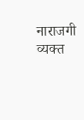नाराजगी व्यक्त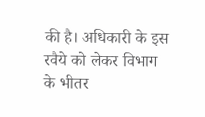की है। अधिकारी के इस रवैये को लेकर विभाग के भीतर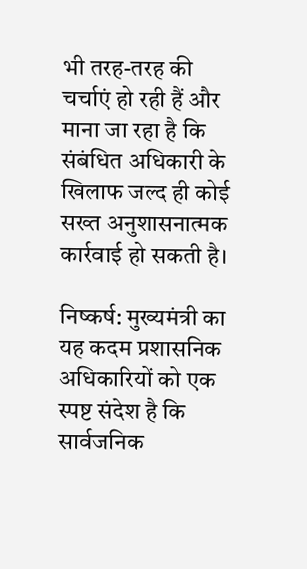भी तरह-तरह की चर्चाएं हो रही हैं और माना जा रहा है कि संबंधित अधिकारी के खिलाफ जल्द ही कोई सख्त अनुशासनात्मक कार्रवाई हो सकती है।

निष्कर्ष: मुख्यमंत्री का यह कदम प्रशासनिक अधिकारियों को एक स्पष्ट संदेश है कि सार्वजनिक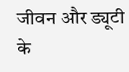जीवन और ड्यूटी के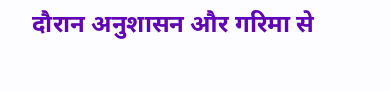दौरान अनुशासन और गरिमा से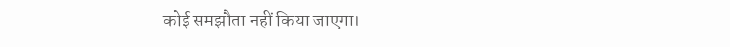कोई समझौता नहीं किया जाएगा।